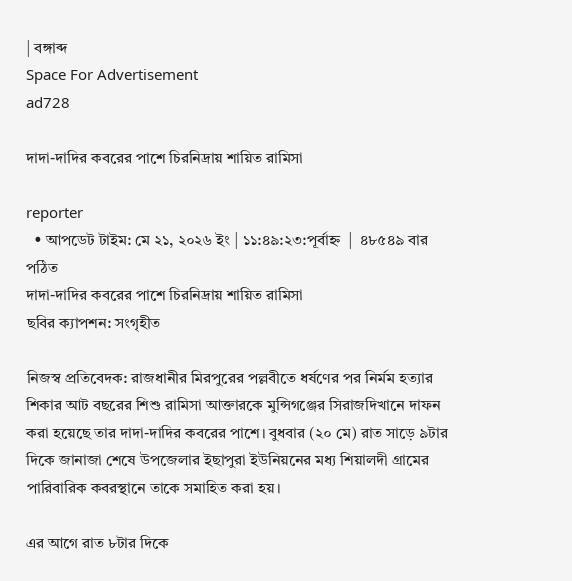| বঙ্গাব্দ
Space For Advertisement
ad728

দাদা-দাদির কবরের পাশে চিরনিদ্রায় শায়িত রামিসা

reporter
  • আপডেট টাইম: মে ২১, ২০২৬ ইং | ১১:৪৯:২৩:পূর্বাহ্ন  |  ৪৮৫৪৯ বার পঠিত
দাদা-দাদির কবরের পাশে চিরনিদ্রায় শায়িত রামিসা
ছবির ক্যাপশন: সংগৃহীত

নিজস্ব প্রতিবেদক: রাজধানীর মিরপুরের পল্লবীতে ধর্ষণের পর নির্মম হত্যার শিকার আট বছরের শিশু রামিসা আক্তারকে মুন্সিগঞ্জের সিরাজদিখানে দাফন করা হয়েছে তার দাদা-দাদির কবরের পাশে। বুধবার (২০ মে) রাত সাড়ে ৯টার দিকে জানাজা শেষে উপজেলার ইছাপুরা ইউনিয়নের মধ্য শিয়ালদী গ্রামের পারিবারিক কবরস্থানে তাকে সমাহিত করা হয়।

এর আগে রাত ৮টার দিকে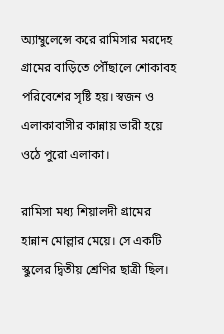অ্যাম্বুলেন্সে করে রামিসার মরদেহ গ্রামের বাড়িতে পৌঁছালে শোকাবহ পরিবেশের সৃষ্টি হয়। স্বজন ও এলাকাবাসীর কান্নায় ভারী হয়ে ওঠে পুরো এলাকা।

রামিসা মধ্য শিয়ালদী গ্রামের হান্নান মোল্লার মেয়ে। সে একটি স্কুলের দ্বিতীয় শ্রেণির ছাত্রী ছিল।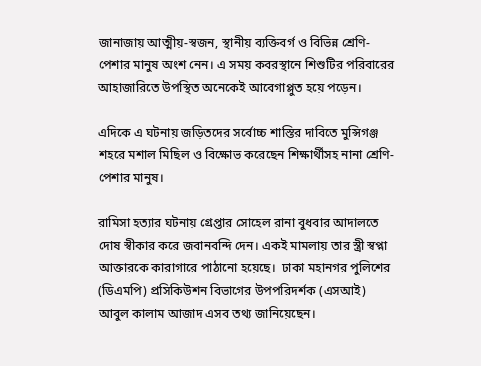জানাজায় আত্মীয়-স্বজন, স্থানীয় ব্যক্তিবর্গ ও বিভিন্ন শ্রেণি-পেশার মানুষ অংশ নেন। এ সময় কবরস্থানে শিশুটির পরিবারের আহাজারিতে উপস্থিত অনেকেই আবেগাপ্লুত হয়ে পড়েন।

এদিকে এ ঘটনায় জড়িতদের সর্বোচ্চ শাস্তির দাবিতে মুন্সিগঞ্জ শহরে মশাল মিছিল ও বিক্ষোভ করেছেন শিক্ষার্থীসহ নানা শ্রেণি-পেশার মানুষ।

রামিসা হত্যার ঘটনায় গ্রেপ্তার সোহেল রানা বুধবার আদালতে দোষ স্বীকার করে জবানবন্দি দেন। একই মামলায় তার স্ত্রী স্বপ্না আক্তারকে কারাগারে পাঠানো হয়েছে।  ঢাকা মহানগর পুলিশের (ডিএমপি) প্রসিকিউশন বিভাগের উপপরিদর্শক (এসআই) আবুল কালাম আজাদ এসব তথ্য জানিয়েছেন।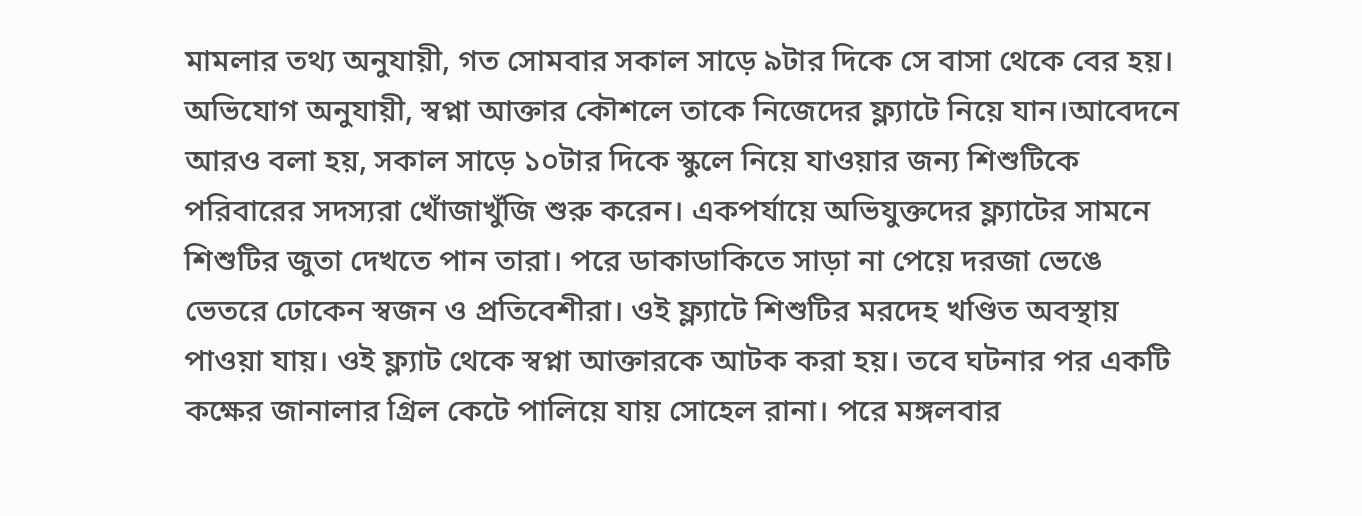মামলার তথ্য অনুযায়ী, গত সোমবার সকাল সাড়ে ৯টার দিকে সে বাসা থেকে বের হয়। অভিযোগ অনুযায়ী, স্বপ্না আক্তার কৌশলে তাকে নিজেদের ফ্ল্যাটে নিয়ে যান।আবেদনে আরও বলা হয়, সকাল সাড়ে ১০টার দিকে স্কুলে নিয়ে যাওয়ার জন্য শিশুটিকে পরিবারের সদস্যরা খোঁজাখুঁজি শুরু করেন। একপর্যায়ে অভিযুক্তদের ফ্ল্যাটের সামনে শিশুটির জুতা দেখতে পান তারা। পরে ডাকাডাকিতে সাড়া না পেয়ে দরজা ভেঙে ভেতরে ঢোকেন স্বজন ও প্রতিবেশীরা। ওই ফ্ল্যাটে শিশুটির মরদেহ খণ্ডিত অবস্থায় পাওয়া যায়। ওই ফ্ল্যাট থেকে স্বপ্না আক্তারকে আটক করা হয়। তবে ঘটনার পর একটি কক্ষের জানালার গ্রিল কেটে পালিয়ে যায় সোহেল রানা। পরে মঙ্গলবার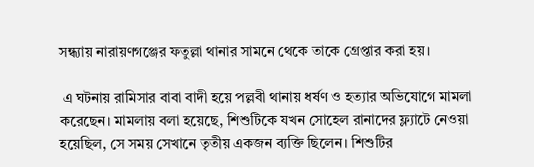সন্ধ্যায় নারায়ণগঞ্জের ফতুল্লা থানার সামনে থেকে তাকে গ্রেপ্তার করা হয়।

 এ ঘটনায় রামিসার বাবা বাদী হয়ে পল্লবী থানায় ধর্ষণ ও হত্যার অভিযোগে মামলা করেছেন। মামলায় বলা হয়েছে, শিশুটিকে যখন সোহেল রানাদের ফ্ল্যাটে নেওয়া হয়েছিল, সে সময় সেখানে তৃতীয় একজন ব্যক্তি ছিলেন। শিশুটির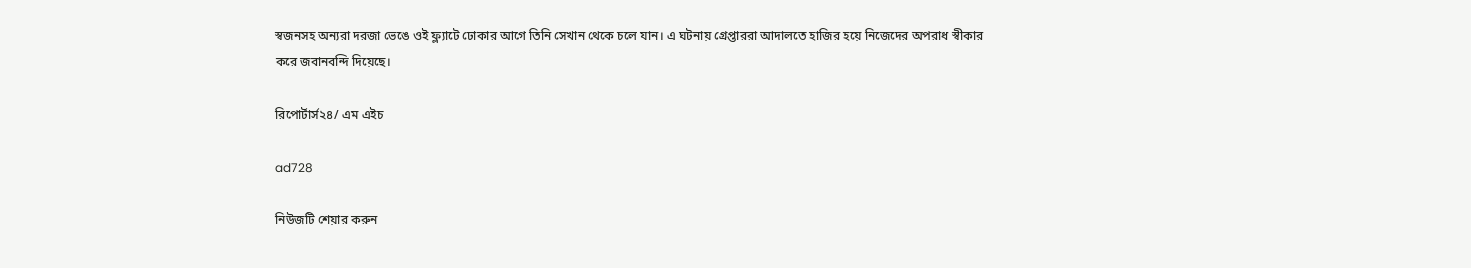স্বজনসহ অন্যরা দরজা ভেঙে ওই ফ্ল্যাটে ঢোকার আগে তিনি সেখান থেকে চলে যান। এ ঘটনায় গ্রেপ্তাররা আদালতে হাজির হয়ে নিজেদের অপরাধ স্বীকার করে জবানবন্দি দিয়েছে।

রিপোর্টার্স২৪/ এম এইচ

ad728

নিউজটি শেয়ার করুন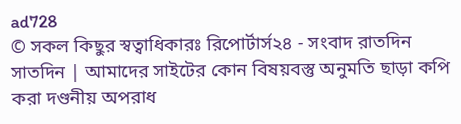ad728
© সকল কিছুর স্বত্বাধিকারঃ রিপোর্টার্স২৪ - সংবাদ রাতদিন সাতদিন | আমাদের সাইটের কোন বিষয়বস্তু অনুমতি ছাড়া কপি করা দণ্ডনীয় অপরাধ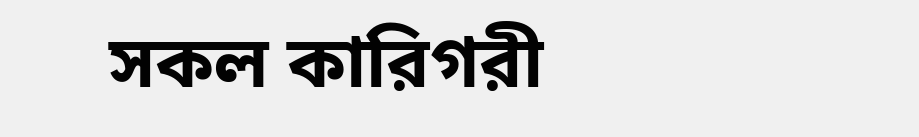সকল কারিগরী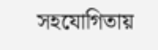সহযোগিতায়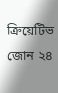ক্রিয়েটিভ জোন ২৪